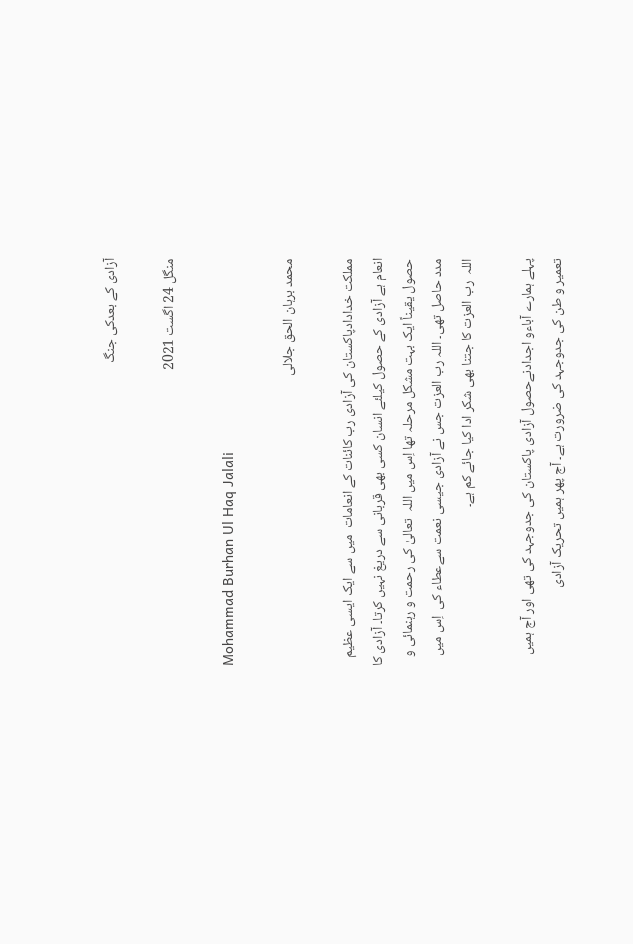آزادی کے بعدکی جنگ

منگل 24 اگست 2021

Mohammad Burhan Ul Haq Jalali

محمد برہان الحق جلالی

مملکت خدادادپاکستان کی آزادی رب کائنات کے انعامات  میں سے ایک ایسی عظیم انعام ہے آزادی کے حصول کیلئے انسان کسی بھی قربانی سے دریغ نہیں کرتا۔ آزادی کا حصول یقیناً ایک بہت مشکل مرحلہ تھا اِس میں اللہ  تعالیٰ کی رحمت و رہنمائی و مدد حاصل تھی۔ اللہ رب العزت جس نے آزادی جیسی نعمت سےعطاء کی  اِس میں اللہ  رب العزت کا جتنا بھی شکر ادا کیا جائے کم ہے۔

پہلے ہمارے آباءو اجدادنےحصول آزادی پاکستان کی جدوجہد کی تھی اور آج ہمیں تعمیر و طن کی جدوجہد کی ضرورت ہے۔ آج پھر ہمیں تحریک آزادی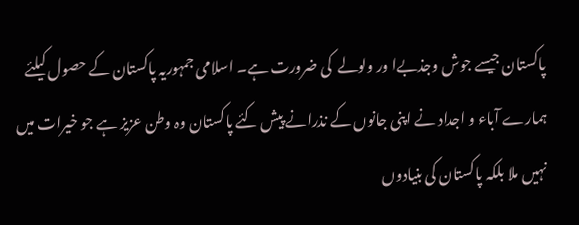پاکستان جیسے جوش وجذبےا ور ولولے  کی ضرورت ہے۔ اسلامی جمہوریہ پاکستان کے حصول کیلئے ہمارے آباء و اجداد نے اپنی جانوں کے نذرانے پیش کئے پاکستان وہ وطن عزیز ہے جو خیرات میں نہیں ملا بلکہ پاکستان کی بنیادوں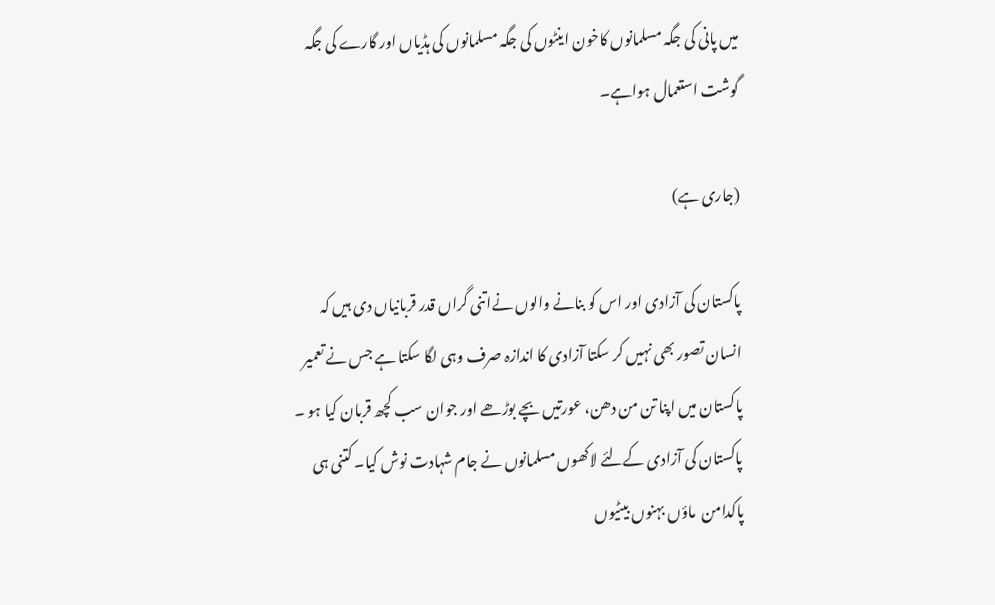میں پانی کی جگہ مسلمانوں کاخون اینٹوں کی جگہ مسلمانوں کی ہڈیاں اور گارے کی جگہ گوشت استعمال ہواہے۔

(جاری ہے)

پاکستان کی آزادی اور اس کو بنانے والوں نےاتنی گراں قدر قربانیاں دی ہیں کہ انسان تصور بھی نہیں کر سکتا آزادی کا اندازہ صرف وہی لگا سکتا ہے جس نے تعمیر پاکستان میں اپنا تن من دھن، عورتیں بچے بوڑھے اور جوان سب کچھ قربان کیا ہو ۔ پاکستان کی آزادی کےلئے لاکھوں مسلمانوں نے جام شہادت نوش کیا۔ کتنی ہی پاکدامن  ماؤں بہنوں بیٹیوں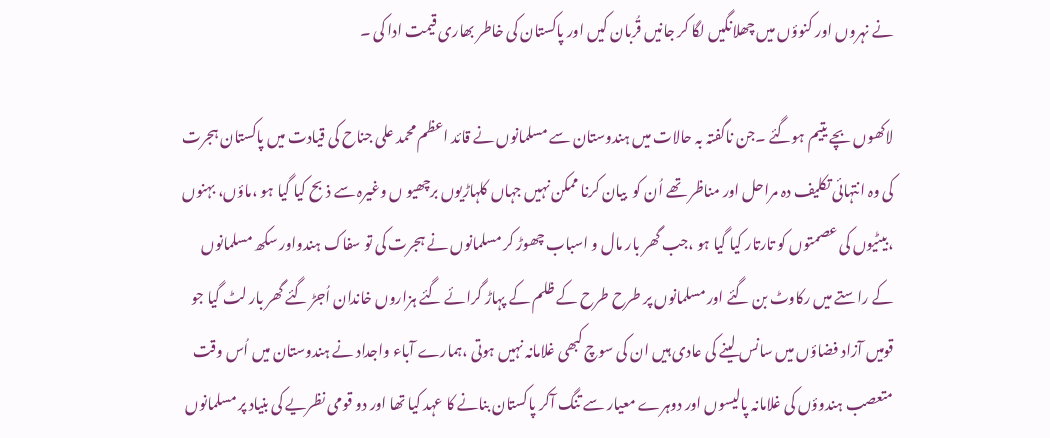نے نہروں اور کنوؤں میں چھلانگیں لگا کر جانیں قُربان کیں اور پاکستان کی خاطر بھاری قیمت ادا کی ۔

لاکھوں بچے یتیم ہوگئے ۔جن ناگفتہ بہ حالات میں ہندوستان سے مسلمانوں نے قائد اعظم محمد علی جناح کی قیادت میں پاکستان ہجرت کی وہ انتہائی تکلیف دہ مراحل اور مناظر تھے اُن کو  بیان کرنا ممکن نہیں جہاں کلہاڑیوں برچھیو ں وغیرہ سے ذبح کیا گیا ہو ،ماؤں، بہنوں ،بیٹیوں کی عصمتوں کو تارتار کیا گیا ہو ،جب گھر بار مال و اسباب چھوڑ کر مسلمانوں نے ہجرت کی تو سفاک ہندواور سکھ مسلمانوں کے راستے میں رکاوٹ بن گئے اور مسلمانوں پر طرح طرح کے ظلم کے پہاڑ گرائے گئے ہزاروں خاندان اُجڑ گئے گھر بار لٹ گیا جو قومیں آزاد فضاؤں میں سانس لینے کی عادی ہیں ان کی سوچ کبھی غلامانہ نہیں ہوتی ،ہمارے آباء واجداد نے ہندوستان میں اُس وقت متعصب ہندوؤں کی غلامانہ پالیسوں اور دوہرے معیار سے تنگ آکر پاکستان بنانے کا عہد کیا تھا اور دو قومی نظریے کی بنیاد پر مسلمانوں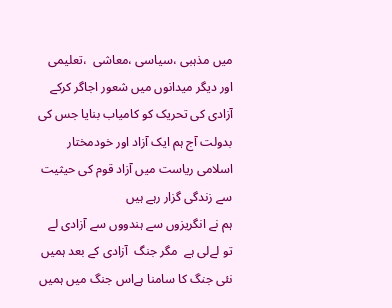میں مذہبی ،سیاسی ،معاشی  ،تعلیمی اور دیگر میدانوں میں شعور اجاگر کرکے آزادی کی تحریک کو کامیاب بنایا جس کی بدولت آج ہم ایک آزاد اور خودمختار اسلامی ریاست میں آزاد قوم کی حیثیت سے زندگی گزار رہے ہیں
ہم نے انگریزوں سے ہندووں سے آزادی لے تو لےلی ہے  مگر جنگ  آزادی کے بعد ہمیں نئی جنگ کا سامنا ہےاس جنگ میں ہمیں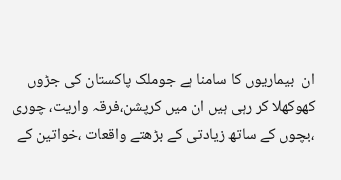ان  بیماریوں کا سامنا ہے جوملک پاکستان کی جڑوں کھوکھلا کر رہی ہیں ان میں کرپشن،فرقہ واریت، چوری ،بچوں کے ساتھ زیادتی کے بڑھتے واقعات ،خواتین کے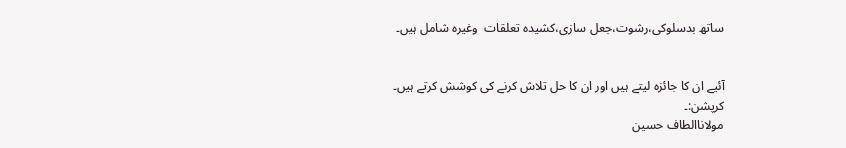ساتھ بدسلوکی،رشوت،جعل سازی،کشیدہ تعلقات  وغیرہ شامل ہیں۔


آئیے ان کا جائزہ لیتے ہیں اور ان کا حل تلاش کرنے کی کوشش کرتے ہیں۔
کرپشن:۔
مولاناالطاف حسین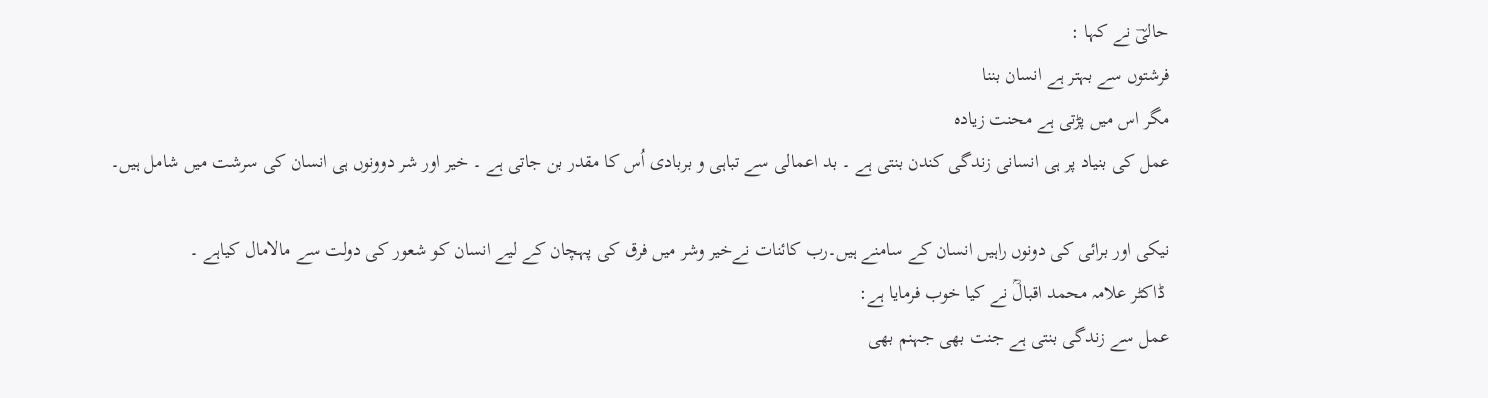حالیؔ نے کہا :
فرشتوں سے بہتر ہے انسان بننا
مگر اس میں پڑتی ہے محنت زیادہ
عمل کی بنیاد پر ہی انسانی زندگی کندن بنتی ہے ۔ بد اعمالی سے تباہی و بربادی اُس کا مقدر بن جاتی ہے ۔ خیر اور شر دوونوں ہی انسان کی سرشت میں شامل ہیں۔

نیکی اور برائی کی دونوں راہیں انسان کے سامنے ہیں۔رب کائنات نےخیر وشر میں فرق کی پہچان کے لیے انسان کو شعور کی دولت سے مالامال کیاہے ۔
 ڈاکٹر علامہ محمد اقبالؒ نے کیا خوب فرمایا ہے:
عمل سے زندگی بنتی ہے جنت بھی جہنم بھی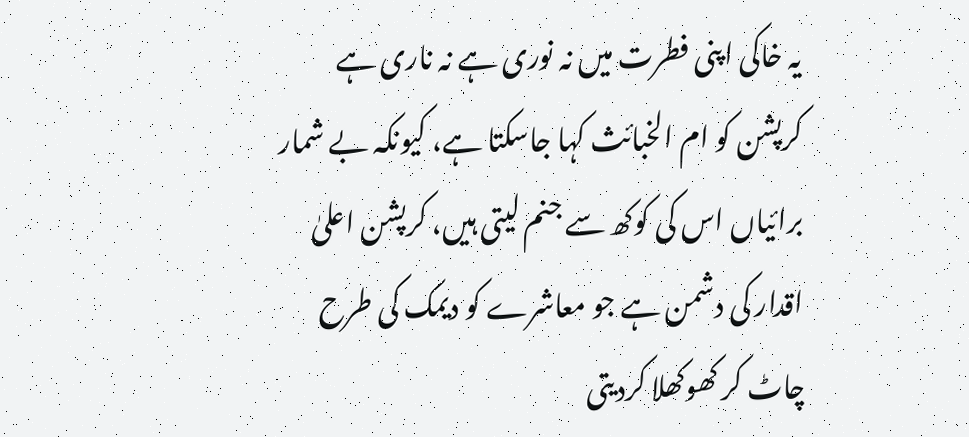یہ خاکی اپنی فطرت میں نہ نوری ہے نہ ناری ہے
کرپشن کو ام الخبائث کہا جاسکتا ہے، کیونکہ بے شمار برائیاں اس کی کوکھ سے جنم لیتی ہیں، کرپشن اعلیٰ اقدار کی دشمن ہے جو معاشرے کو دیمک کی طرح  چاٹ کر کھوکھلا کردیتی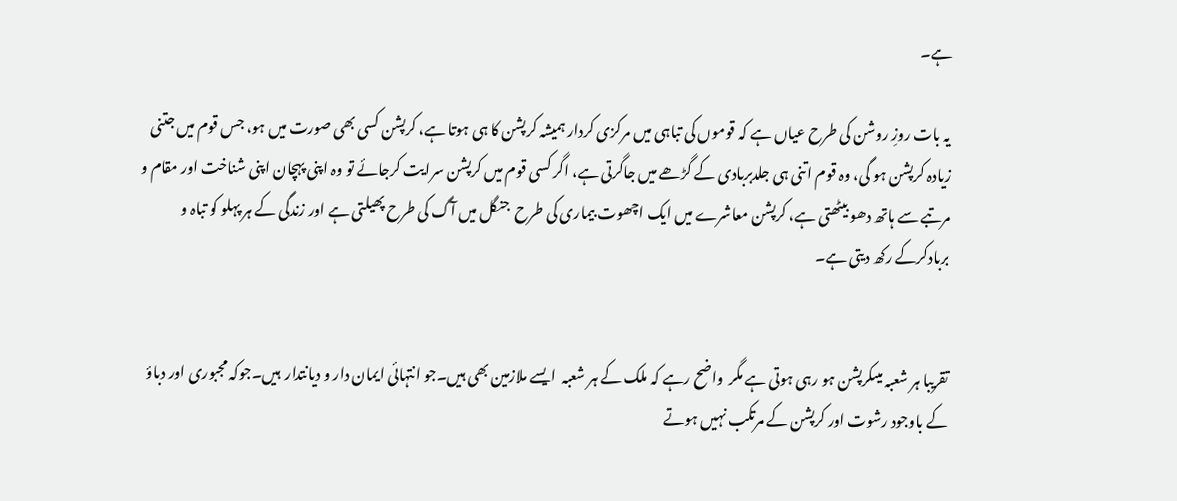ہے۔

یہ بات روزِ روشن کی طرح عیاں ہے کہ قوموں کی تباہی میں مرکزی کردار ہمیشہ کرپشن کا ہی ہوتا ہے، کرپشن کسی بھی صورت میں ہو، جس قوم میں جتنی زیادہ کرپشن ہو گی، وہ قوم اتنی ہی جلدبربادی کے گڑھے میں جاگرتی ہے، اگر کسی قوم میں کرپشن سرایت کرجائے تو وہ اپنی پہچان اپنی شناخت اور مقام و مرتبے سے ہاتھ دھو بیٹھتی ہے، کرپشن معاشرے میں ایک اچھوت بیماری کی طرح  جنگل میں آگ کی طرح پھیلتی ہے اور زندگی کے ہر پہلو کو تباہ و بربادکرکے رکھ دیتی ہے۔


تقریبا ہر شعبہ میںکرپشن ہو رہی ہوتی ہے مگر  واضح رہے کہ ملک کے ہر شعبہ  ایسے ملازمین بھی ہیں۔جو انتہائی ایمان دار و دیانتدار  ہیں۔جوکہ مجبوری اور دباؤ کے باوجود رشوت اور کرپشن کے مرتکب نہیں ہوتے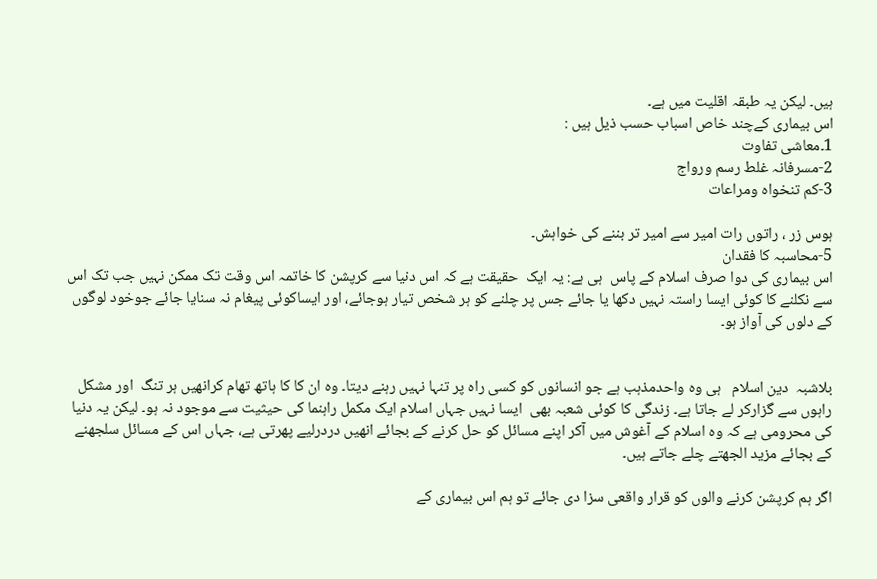ہیں۔ لیکن یہ طبقہ اقلیت میں ہے۔
اس بیماری کےچند خاص اسباب حسب ذیل ہیں :
1۔معاشی تفاوت
2-مسرفانہ غلط رسم ورواج
3-کم تنخواہ ومراعات

ہوس زر ، راتوں رات امیر سے امیر تر بننے کی خواہش۔
5-محاسبہ کا فقدان
اس بیماری کی دوا صرف اسلام کے پاس  ہی ہے: یہ ایک  حقیقت ہے کہ اس دنیا سے کرپشن کا خاتمہ اس وقت تک ممکن نہیں جب تک اس سے نکلنے کا کوئی ایسا راستہ نہیں دکھا یا جائے جس پر چلنے کو ہر شخص تیار ہوجائے، اور ایساکوئی پیغام نہ سنایا جائے جوخود لوگوں کے دلوں کی آواز ہو۔


بلاشبہ  دین اسلام   ہی وہ واحدمذہب ہے جو انسانوں کو کسی راہ پر تنہا نہیں رہنے دیتا۔ وہ ان کا کا ہاتھ تھام کرانھیں ہر تنگ  اور مشکل راہوں سے گزارکر لے جاتا ہے۔ زندگی کا کوئی شعبہ بھی  ایسا نہیں جہاں اسلام ایک مکمل راہنما کی حیثیت سے موجود نہ ہو۔ لیکن یہ دنیا کی محرومی ہے کہ وہ اسلام کے آغوش میں آکر اپنے مسائل کو حل کرنے کے بجائے انھیں دردرلیے پھرتی ہے، جہاں اس کے مسائل سلجھنے کے بجائے مزید الجھتے چلے جاتے ہیں۔

اگر ہم کرپشن کرنے والوں کو قرار واقعی سزا دی جائے تو ہم اس بیماری کے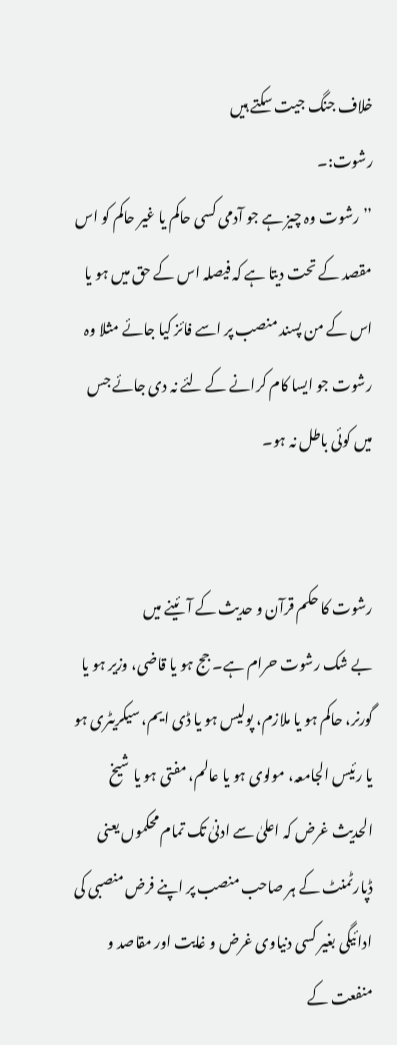خلاف جنگ جیت سکتے ہیں
رشوت:۔
’’رشوت وہ چیز ہے جو آدمی کسی حاکم یا غیر حاکم کو اس مقصد کے تحت دیتا ہے کہ فیصلہ اس کے حق میں ہو یا اس کے من پسند منصب پر اسے فائز کیا جائے مثلا وہ رشوت جو ایسا کام کرانے کے لئے نہ دی جائے جس میں کوئی باطل نہ ہو۔


رشوت کا حکم قرآن و حدیث کے آئینے میں
بے شک رشوت حرام ہے۔ جج ہو یا قاضی، وزیر ہو یا گورنر، حاکم ہو یا ملازم، پولیس ہو یا ڈی ایم، سیکریٹری ہو یا رئیس الجامعہ، مولوی ہو یا عالم، مفتی ہو یا شیخ الحدیث غرض کہ اعلیٰ سے ادنیٰ تک تمام محکموں یعنی ڈپارٹمنٹ کے ہر صاحب منصب پر اپنے فرض منصبی کی ادائیگی بغیر کسی دنیاوی غرض و غایت اور مقاصد و منفعت کے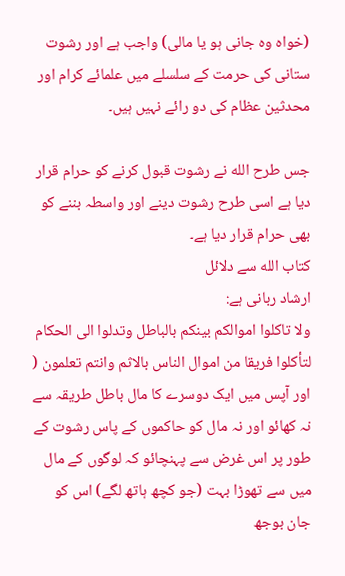(خواہ وہ جانی ہو یا مالی) واجب ہے اور رشوت ستانی کی حرمت کے سلسلے میں علمائے کرام اور محدثین عظام کی دو رائے نہیں ہیں۔

جس طرح الله نے رشوت قبول کرنے کو حرام قرار دیا ہے اسی طرح رشوت دینے اور واسطہ بننے کو بھی حرام قرار دیا ہے۔
کتاب الله سے دلائل
ارشاد ربانی ہے:
ولا تاکلوا اموالکم بینکم بالباطل وتدلوا الی الحکام لتأکلوا فریقا من اموال الناس بالاثم وانتم تعلمون (
اور آپس میں ایک دوسرے کا مال باطل طریقہ سے نہ کھائو اور نہ مال کو حاکموں کے پاس رشوت کے طور پر اس غرض سے پہنچائو کہ لوگوں کے مال میں سے تھوڑا بہت (جو کچھ ہاتھ لگے) اس کو جان بوجھ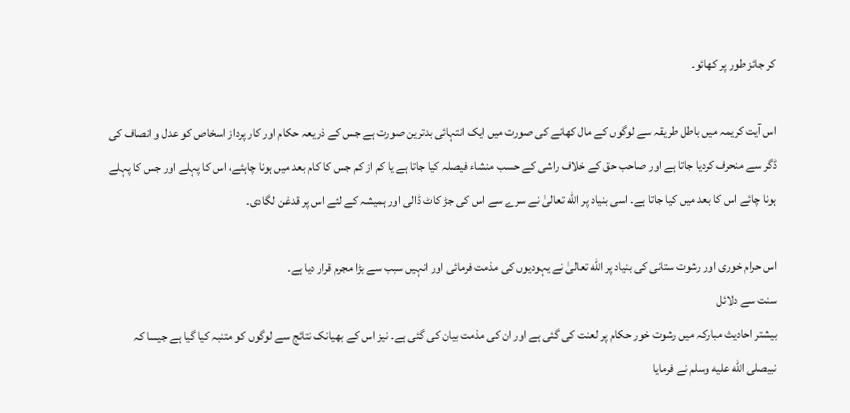کر جائز طور پر کھائو۔

اس آیت کریمہ میں باطل طریقہ سے لوگوں کے مال کھانے کی صورت میں ایک انتہائی بدترین صورت ہے جس کے ذریعہ حکام اور کار پرداز اسخاص کو عدل و انصاف کی ڈگر سے منحرف کردیا جاتا ہے اور صاحب حق کے خلاف راشی کے حسب منشاء فیصلہ کیا جاتا ہے یا کم از کم جس کا کام بعد میں ہونا چاہئے، اس کا پہلے اور جس کا پہلے ہونا چائے اس کا بعد میں کیا جاتا ہے۔ اسی بنیاد پر الله تعالیٰ نے سرے سے اس کی جڑ کاٹ ڈالی اور ہمیشہ کے لئے اس پر قدغن لگادی۔

اس حرام خوری اور رشوت ستانی کی بنیاد پر الله تعالیٰ نے یہودیوں کی مذمت فرمائی اور انہیں سبب سے بڑا مجرم قرار دیا ہے۔
سنت سے دلائل
بیشتر احادیث مبارکہ میں رشوت خور حکام پر لعنت کی گئی ہے اور ان کی مذمت بیان کی گئی ہے۔ نیز اس کے بھیانک نتائج سے لوگوں کو متنبہ کیا گیا ہے جیسا کہ نبیصلى الله عليه وسلم نے فرمایا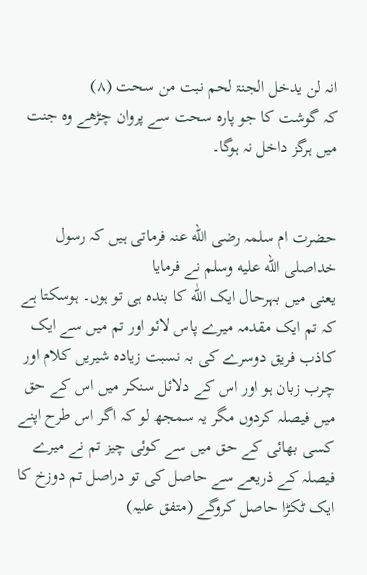انہ لن یدخل الجنۃ لحم نبت من سحت (۸)
کہ گوشت کا جو پارہ سحت سے پروان چڑھے وہ جنت میں ہرگز داخل نہ ہوگا۔


حضرت ام سلمہ رضی الله عنہ فرماتی ہیں کہ رسول خداصلى الله عليه وسلم نے فرمایا
یعنی میں بہرحال ایک اللّٰه کا بندہ ہی تو ہوں۔ ہوسکتا ہے کہ تم ایک مقدمہ میرے پاس لائو اور تم میں سے ایک کاذب فریق دوسرے کی بہ نسبت زیادہ شیریں کلام اور چرب زبان ہو اور اس کے دلائل سنکر میں اس کے حق میں فیصلہ کردوں مگر یہ سمجھ لو کہ اگر اس طرح اپنے کسی بھائی کے حق میں سے کوئی چیز تم نے میرے فیصلہ کے ذریعے سے حاصل کی تو دراصل تم دوزخ کا ایک ٹکڑا حاصل کروگے (متفق علیہ)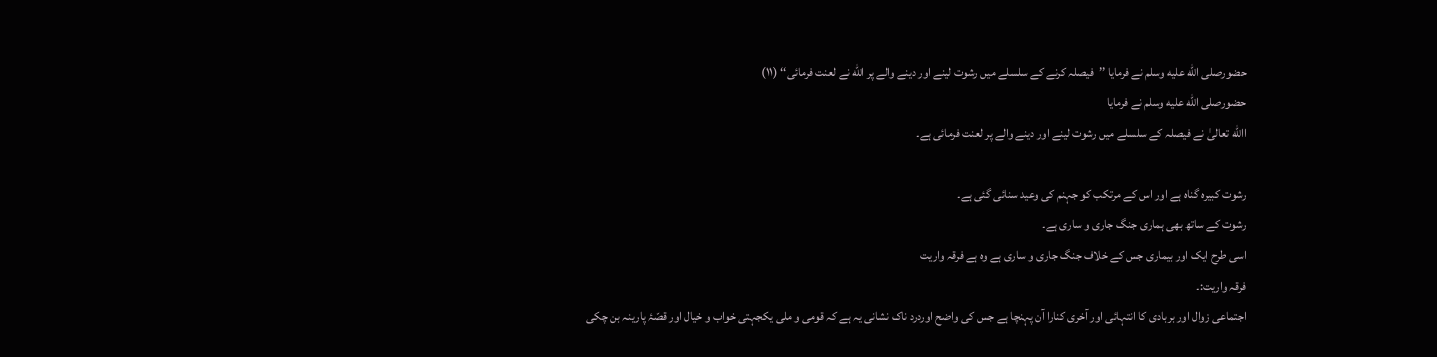حضورصلى الله عليه وسلم نے فرمایا ’’فیصلہ کرنے کے سلسلے میں رشوت لینے اور دینے والے پر الله نے لعنت فرمائی‘‘ (۱۱)
حضورصلى الله عليه وسلم نے فرمایا
االله تعالیٰ نے فیصلہ کے سلسلے میں رشوت لینے اور دینے والے پر لعنت فرمائی ہے۔

رشوت کبیرہ گناہ ہے اور اس کے مرتکب کو جہنم کی وعید سنائی گئی ہے۔
رشوت کے ساتھ بھی ہماری جنگ جاری و ساری ہے۔
اسی طرح ایک اور بیماری جس کے خلاف جنگ جاری و ساری ہے وہ ہے فرقہ واریت
فرقہ واریت:۔
اجتماعی زوال اور بربادی کا انتہائی اور آخری کنارا آن پہنچا ہے جس کی واضح اوردرد ناک نشانی یہ ہے کہ قومی و ملی یکجہتی خواب و خیال اور قصّۂ پارینہ بن چکی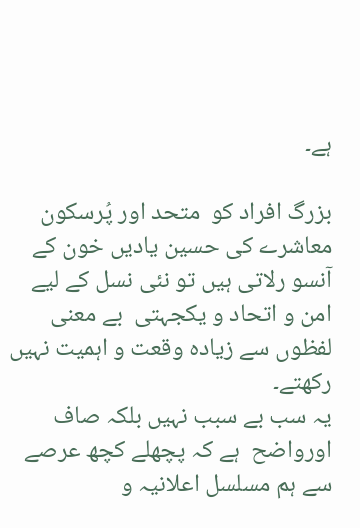ہے۔

بزرگ افراد کو  متحد اور پُرسکون معاشرے کی حسین یادیں خون کے آنسو رلاتی ہیں تو نئی نسل کے لیے امن و اتحاد و یکجہتی  بے معنی لفظوں سے زیادہ وقعت و اہمیت نہیں رکھتے۔
یہ سب بے سبب نہیں بلکہ صاف اورواضح  ہے کہ پچھلے کچھ عرصے  سے ہم مسلسل اعلانیہ و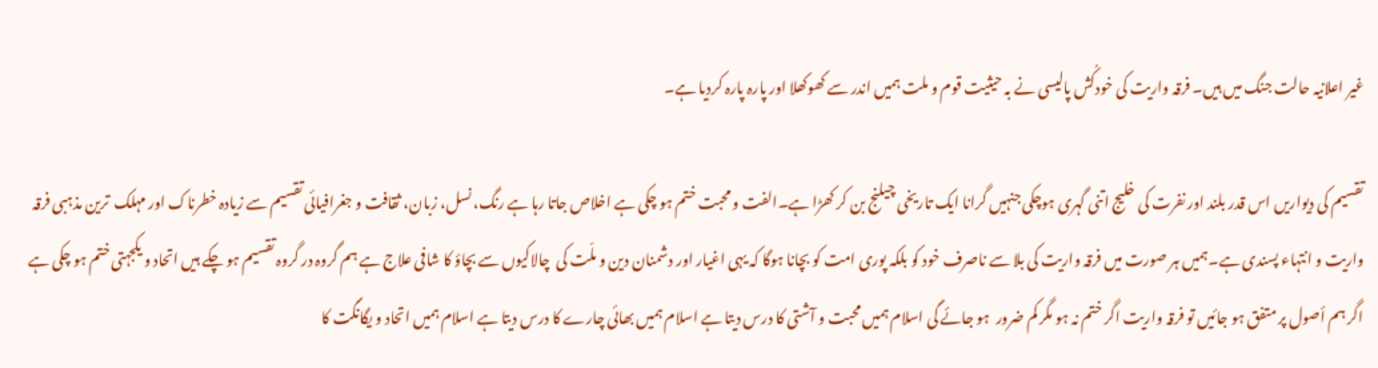غیر اعلانیہ حالت جنگ میں ہیں۔ فرقہ واریت کی خودکُش پالیسی نے بہ حیثیت قوم و ملت ہمیں اندر سے کھوکھلا اور پارہ پارہ کردیا ہے۔

تقسیم کی دیواریں اس قدر بلند اور نفرت کی خلیج اتنی گہری ہوچکی جنہیں گرانا ایک تاریخی چیلنج بن کر کھڑا ہے۔الفت و محبت ختم ہو چکی ہے اخلاص جاتا رہا ہے رنگ، نسل، زبان، ثقافت و جغرافیائی تقسیم سے زیادہ خطرناک اور مہلک  ترین مذہبی فرقہ واریت و انتہاء پسندی ہے۔ہمیں ہر صورت میں فرقہ واریت کی بلا سے ناصرف خود کو بلکہ پوری امت کو بچانا ہوگا کہ یہی اغیار اور دشمنان دین و ملّت کی  چالاکیوں سے بچاؤ کا شافی علاج ہے ہم گروہ در گروہ تقسیم ہو چکے ہیں اتحاد و یکجہتی ختم ہو چکی ہے اگر ہم أصول پر متفق ہو جائیں تو فرقہ واریت اگر ختم نہ ہو مگر کم ضرور  ہو جائے گی اسلام ہمیں محبت و آشتی کا درس دیتا ہے اسلام ہمیں بھائی چارے کا درس دیتا ہے اسلام ہمیں اتحاد و یگانگت کا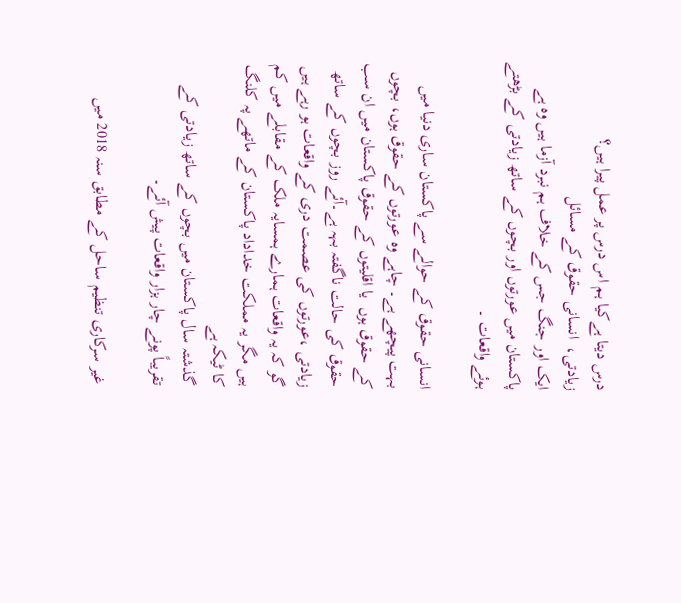درس دیتا ہےکیا ہم اس درس پر عمل پیرا ہیں؟
زیادتی،  انسانی حقوق کے مسائل
ایک اور جنگ جس کے خلاف ہم نبرد آزما ہیں وہ ہے پاکستان میں عورتوں اور بچوں کے ساتھ زیادتی کے بڑھتے ہوئے واقعات ۔

انسانی حقوق کے حوالے سے پاکستان ساری دنیا میں بہت پیچھے ہے۔ چاہے وہ عورتوں کے حقوق ہوں، بچوں کے حقوق ہوں  یا اقلیتوں کے حقوق پاکستان میں ان سب حقوق کی حالت ناگفتہ بہہ ہے۔آئے روز بچوں کے ساتھ زیادتی ،عورتوں کی عصمت دری کے واقعات ہو رہے ہیں گو کہ یہ واقعات ہمارے ہمسایہ ملک کے مقابلے میں کم ہیں مگر یہ مملکت خداداد پاکستان کے ماتھے پہ کلنگ کا ٹیکہ ہے
گذشتہ سال پاکستان میں بچوں کے ساتھ زیادتی کے تقریباً پونے چار ہزار واقعات پیش آئے۔

غیر سرکاری تنظیم ساحل کے مطابق سنہ 2018 میں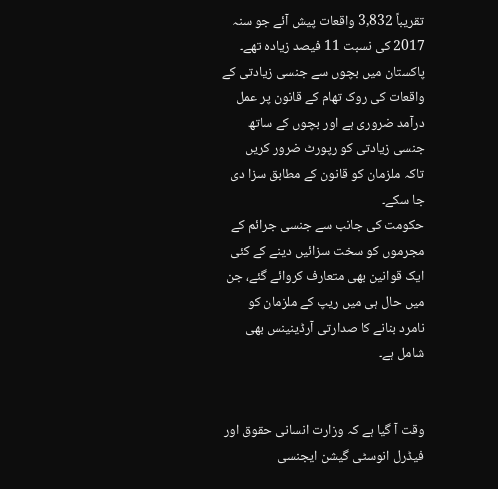تقریباً 3,832 واقعات پیش آئے جو سنہ 2017 کی نسبت 11 فیصد زیادہ تھے۔
پاکستان میں بچوں سے جنسی زیادتی کے واقعات کی روک تھام کے قانون پر عمل درآمد ضروری ہے اور بچوں کے ساتھ جنسی زیادتی کو رپورٹ ضرور کریں تاکہ ملزمان کو قانون کے مطابق سزا دی جا سکے۔
حکومت کی جانب سے جنسی جرائم کے مجرموں کو سخت سزائیں دینے کے کئی ایک قوانین بھی متعارف کروائے گئے، جن میں حال ہی میں ریپ کے ملزمان کو نامرد بنانے کا صدارتی آرڈینینس بھی شامل ہے۔


وقت آ گیا ہے کہ وزارت انسانی حقوق اور فیڈرل انوسٹی گیشن ایجنسی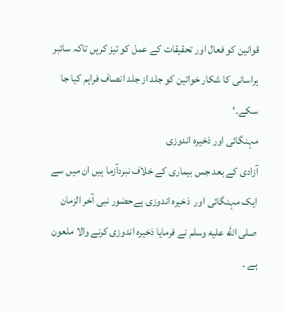قوانین کو فعال اور تحقیقات کے عمل کو تیز کریں تاکہ سائبر ہراسانی کا شکار خواتین کو جلد از جلد انصاف فراہم کیا جا سکے۔‘
مہنگائی اور ذخیرہ اندوزی
آزادی کے بعد جس بیماری کے خلاف نبردآزما ہیں ان میں سے ایک مہنگائی اور  ذخیرہ اندوزی ہےحضور نبی آخر الزمان صلى الله عليه وسلم نے فرمایا ذخیرہ اندوزی کرنے والا ملعون ہے ۔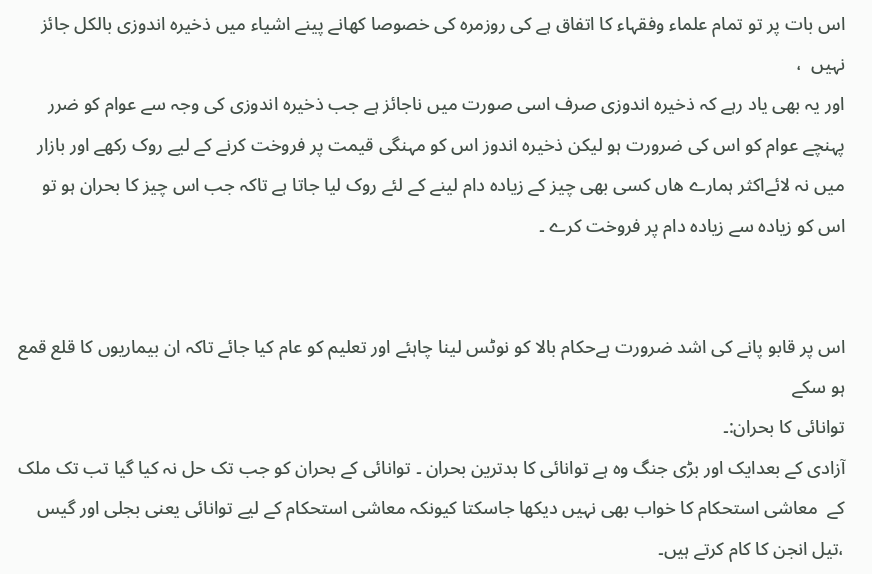اس بات پر تو تمام علماء وفقہاء کا اتفاق ہے کی روزمرہ کی خصوصا کھانے پینے اشیاء میں ذخیرہ اندوزی بالکل جائز نہیں  ،
اور یہ بھی یاد رہے کہ ذخیرہ اندوزی صرف اسی صورت میں ناجائز ہے جب ذخیرہ اندوزی کی وجہ سے عوام کو ضرر پہنچے عوام کو اس کی ضرورت ہو لیکن ذخیرہ اندوز اس کو مہنگی قیمت پر فروخت کرنے کے لیے روک رکھے اور بازار میں نہ لائےاکثر ہمارے ھاں کسی بھی چیز کے زیادہ دام لینے کے لئے روک لیا جاتا ہے تاکہ جب اس چیز کا بحران ہو تو اس کو زیادہ سے زیادہ دام پر فروخت کرے ۔


اس پر قابو پانے کی اشد ضرورت ہےحکام بالا کو نوٹس لینا چاہئے اور تعلیم کو عام کیا جائے تاکہ ان بیماریوں کا قلع قمع ہو سکے
توانائی کا بحران:۔
آزادی کے بعدایک اور بڑی جنگ وہ ہے توانائی کا بدترین بحران ۔ توانائی کے بحران کو جب تک حل نہ کیا گیا تب تک ملک کے  معاشی استحکام کا خواب بھی نہیں دیکھا جاسکتا کیونکہ معاشی استحکام کے لیے توانائی یعنی بجلی اور گیس ،تیل انجن کا کام کرتے ہیں۔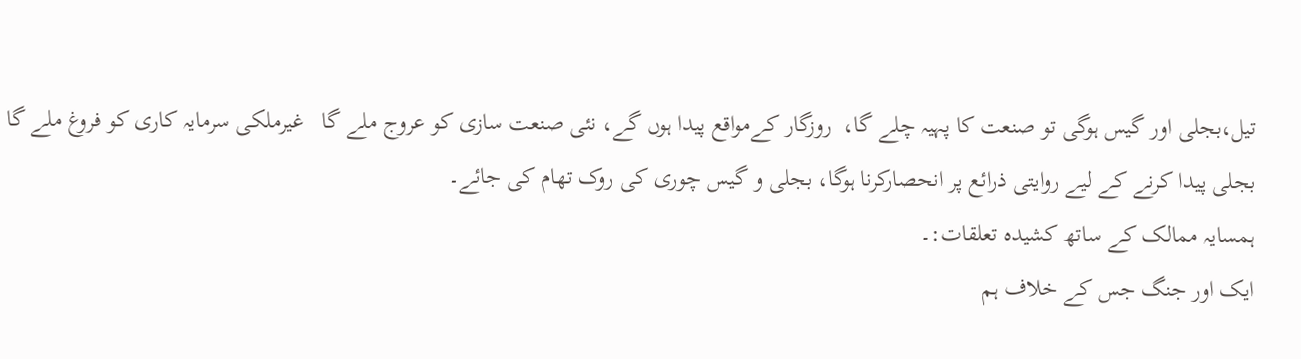تیل،بجلی اور گیس ہوگی تو صنعت کا پہیہ چلے گا،  روزگار کےمواقع پیدا ہوں گے، نئی صنعت سازی کو عروج ملے گا   غیرملکی سرمایہ کاری کو فروغ ملے گا بجلی پیدا کرنے کے لیے روایتی ذرائع پر انحصارکرنا ہوگا، بجلی و گیس چوری کی روک تھام کی جائے۔
ہمسایہ ممالک کے ساتھ کشیدہ تعلقات:۔
ایک اور جنگ جس کے خلاف ہم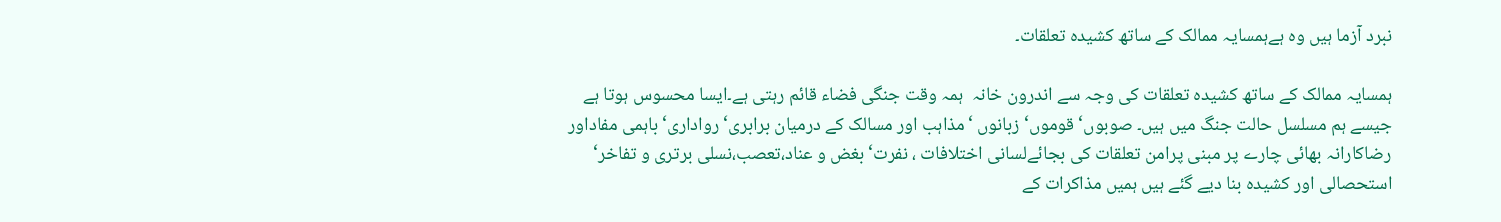نبرد آزما ہیں وہ ہےہمسایہ ممالک کے ساتھ کشیدہ تعلقات۔

ہمسایہ ممالک کے ساتھ کشیدہ تعلقات کی وجہ سے اندرون خانہ  ہمہ وقت جنگی فضاء قائم رہتی ہے۔ایسا محسوس ہوتا ہے جیسے ہم مسلسل حالت جنگ میں ہیں۔ صوبوں‘ قوموں‘زبانوں ‘مذاہب اور مسالک کے درمیان برابری‘ رواداری‘باہمی مفاداور رضاکارانہ بھائی چارے پر مبنی پرامن تعلقات کی بجائےلسانی اختلافات ، نفرت‘بغض و عناد،تعصب،نسلی برتری و تفاخر‘ استحصالی اور کشیدہ بنا دیے گئے ہیں ہمیں مذاکرات کے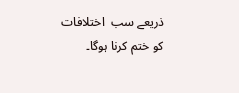ذریعے سب  اختلافات  کو ختم کرنا ہوگا۔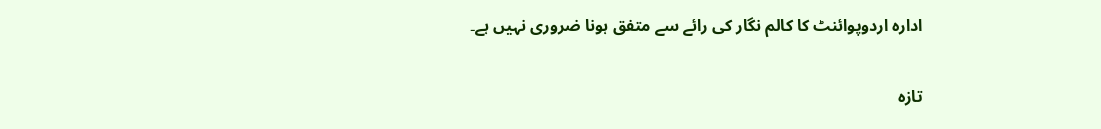ادارہ اردوپوائنٹ کا کالم نگار کی رائے سے متفق ہونا ضروری نہیں ہے۔

تازہ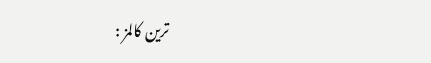ترین کالمز :